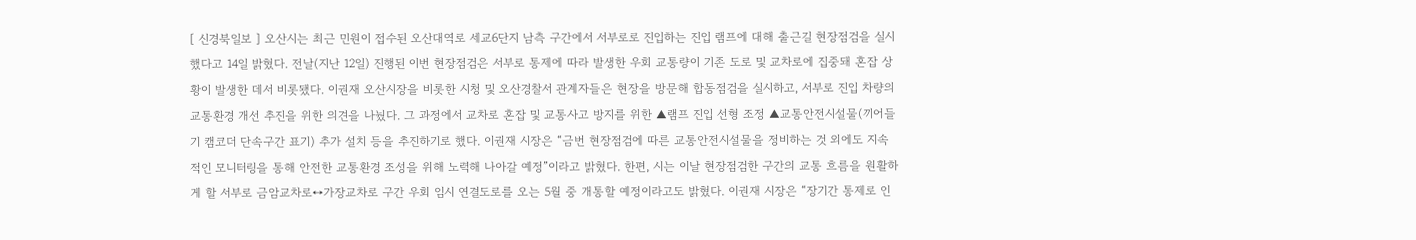[ 신경북일보 ] 오산시는 최근 민원이 접수된 오산대역로 세교6단지 남측 구간에서 서부로로 진입하는 진입 램프에 대해 출근길 현장점검을 실시했다고 14일 밝혔다. 전날(지난 12일) 진행된 이번 현장점검은 서부로 통제에 따라 발생한 우회 교통량이 기존 도로 및 교차로에 집중돼 혼잡 상황이 발생한 데서 비롯됐다. 이권재 오산시장을 비롯한 시청 및 오산경찰서 관계자들은 현장을 방문해 합동점검을 실시하고, 서부로 진입 차량의 교통환경 개선 추진을 위한 의견을 나눴다. 그 과정에서 교차로 혼잡 및 교통사고 방지를 위한 ▲램프 진입 선형 조정 ▲교통안전시설물(끼어들기 캠코더 단속구간 표기) 추가 설치 등을 추진하기로 했다. 이권재 시장은 “금번 현장점검에 따른 교통안전시설물을 정비하는 것 외에도 지속적인 모니터링을 통해 안전한 교통환경 조성을 위해 노력해 나아갈 예정”이라고 밝혔다. 한편, 시는 이날 현장점검한 구간의 교통 흐름을 원활하게 할 서부로 금암교차로↔가장교차로 구간 우회 임시 연결도로를 오는 5월 중 개통할 예정이라고도 밝혔다. 이권재 시장은 “장기간 통제로 인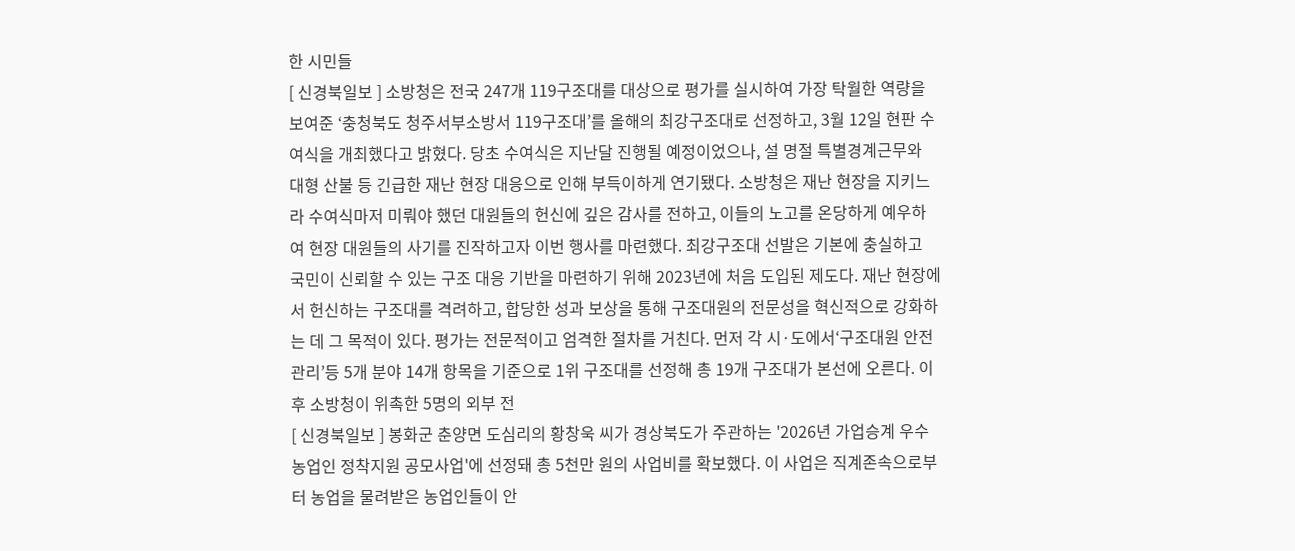한 시민들
[ 신경북일보 ] 소방청은 전국 247개 119구조대를 대상으로 평가를 실시하여 가장 탁월한 역량을 보여준 ‘충청북도 청주서부소방서 119구조대’를 올해의 최강구조대로 선정하고, 3월 12일 현판 수여식을 개최했다고 밝혔다. 당초 수여식은 지난달 진행될 예정이었으나, 설 명절 특별경계근무와 대형 산불 등 긴급한 재난 현장 대응으로 인해 부득이하게 연기됐다. 소방청은 재난 현장을 지키느라 수여식마저 미뤄야 했던 대원들의 헌신에 깊은 감사를 전하고, 이들의 노고를 온당하게 예우하여 현장 대원들의 사기를 진작하고자 이번 행사를 마련했다. 최강구조대 선발은 기본에 충실하고 국민이 신뢰할 수 있는 구조 대응 기반을 마련하기 위해 2023년에 처음 도입된 제도다. 재난 현장에서 헌신하는 구조대를 격려하고, 합당한 성과 보상을 통해 구조대원의 전문성을 혁신적으로 강화하는 데 그 목적이 있다. 평가는 전문적이고 엄격한 절차를 거친다. 먼저 각 시·도에서‘구조대원 안전관리’등 5개 분야 14개 항목을 기준으로 1위 구조대를 선정해 총 19개 구조대가 본선에 오른다. 이후 소방청이 위촉한 5명의 외부 전
[ 신경북일보 ] 봉화군 춘양면 도심리의 황창욱 씨가 경상북도가 주관하는 '2026년 가업승계 우수농업인 정착지원 공모사업'에 선정돼 총 5천만 원의 사업비를 확보했다. 이 사업은 직계존속으로부터 농업을 물려받은 농업인들이 안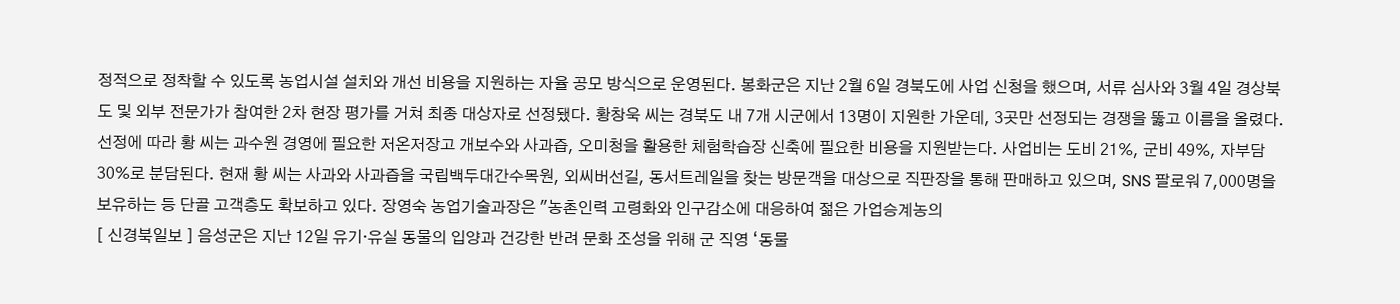정적으로 정착할 수 있도록 농업시설 설치와 개선 비용을 지원하는 자율 공모 방식으로 운영된다. 봉화군은 지난 2월 6일 경북도에 사업 신청을 했으며, 서류 심사와 3월 4일 경상북도 및 외부 전문가가 참여한 2차 현장 평가를 거쳐 최종 대상자로 선정됐다. 황창욱 씨는 경북도 내 7개 시군에서 13명이 지원한 가운데, 3곳만 선정되는 경쟁을 뚫고 이름을 올렸다. 선정에 따라 황 씨는 과수원 경영에 필요한 저온저장고 개보수와 사과즙, 오미청을 활용한 체험학습장 신축에 필요한 비용을 지원받는다. 사업비는 도비 21%, 군비 49%, 자부담 30%로 분담된다. 현재 황 씨는 사과와 사과즙을 국립백두대간수목원, 외씨버선길, 동서트레일을 찾는 방문객을 대상으로 직판장을 통해 판매하고 있으며, SNS 팔로워 7,000명을 보유하는 등 단골 고객층도 확보하고 있다. 장영숙 농업기술과장은 "농촌인력 고령화와 인구감소에 대응하여 젊은 가업승계농의
[ 신경북일보 ] 음성군은 지난 12일 유기·유실 동물의 입양과 건강한 반려 문화 조성을 위해 군 직영 ‘동물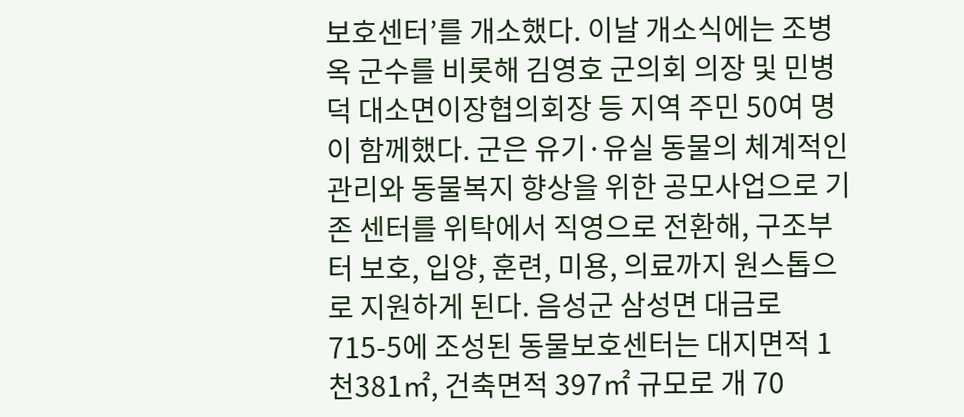보호센터’를 개소했다. 이날 개소식에는 조병옥 군수를 비롯해 김영호 군의회 의장 및 민병덕 대소면이장협의회장 등 지역 주민 50여 명이 함께했다. 군은 유기·유실 동물의 체계적인 관리와 동물복지 향상을 위한 공모사업으로 기존 센터를 위탁에서 직영으로 전환해, 구조부터 보호, 입양, 훈련, 미용, 의료까지 원스톱으로 지원하게 된다. 음성군 삼성면 대금로 715-5에 조성된 동물보호센터는 대지면적 1천381㎡, 건축면적 397㎡ 규모로 개 70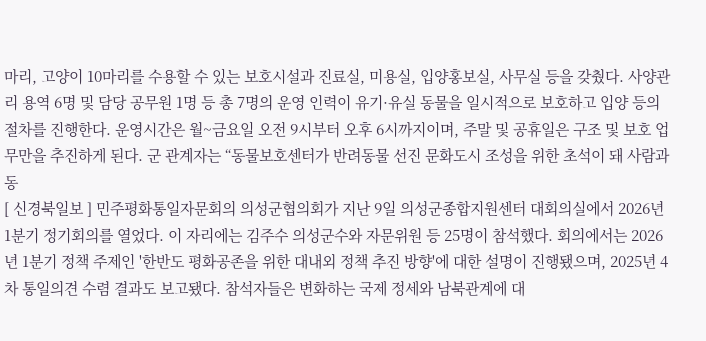마리, 고양이 10마리를 수용할 수 있는 보호시설과 진료실, 미용실, 입양홍보실, 사무실 등을 갖췄다. 사양관리 용역 6명 및 담당 공무원 1명 등 총 7명의 운영 인력이 유기·유실 동물을 일시적으로 보호하고 입양 등의 절차를 진행한다. 운영시간은 월~금요일 오전 9시부터 오후 6시까지이며, 주말 및 공휴일은 구조 및 보호 업무만을 추진하게 된다. 군 관계자는 “동물보호센터가 반려동물 선진 문화도시 조성을 위한 초석이 돼 사람과 동
[ 신경북일보 ] 민주평화통일자문회의 의성군협의회가 지난 9일 의성군종합지원센터 대회의실에서 2026년 1분기 정기회의를 열었다. 이 자리에는 김주수 의성군수와 자문위원 등 25명이 참석했다. 회의에서는 2026년 1분기 정책 주제인 '한반도 평화공존을 위한 대내외 정책 추진 방향'에 대한 설명이 진행됐으며, 2025년 4차 통일의견 수렴 결과도 보고됐다. 참석자들은 변화하는 국제 정세와 남북관계에 대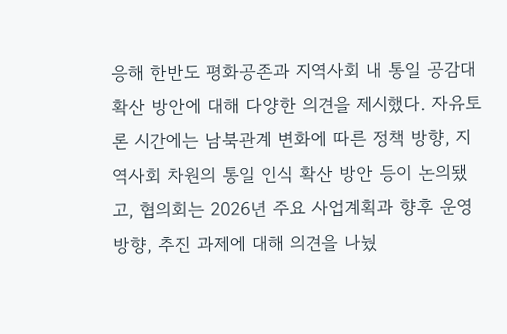응해 한반도 평화공존과 지역사회 내 통일 공감대 확산 방안에 대해 다양한 의견을 제시했다. 자유토론 시간에는 남북관계 변화에 따른 정책 방향, 지역사회 차원의 통일 인식 확산 방안 등이 논의됐고, 협의회는 2026년 주요 사업계획과 향후 운영 방향, 추진 과제에 대해 의견을 나눴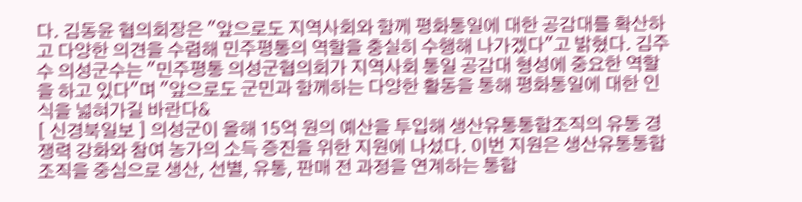다. 김동윤 협의회장은 "앞으로도 지역사회와 함께 평화통일에 대한 공감대를 확산하고 다양한 의견을 수렴해 민주평통의 역할을 충실히 수행해 나가겠다"고 밝혔다. 김주수 의성군수는 "민주평통 의성군협의회가 지역사회 통일 공감대 형성에 중요한 역할을 하고 있다"며 "앞으로도 군민과 함께하는 다양한 활동을 통해 평화통일에 대한 인식을 넓혀가길 바란다&
[ 신경북일보 ] 의성군이 올해 15억 원의 예산을 투입해 생산유통통합조직의 유통 경쟁력 강화와 참여 농가의 소득 증진을 위한 지원에 나섰다. 이번 지원은 생산유통통합조직을 중심으로 생산, 선별, 유통, 판매 전 과정을 연계하는 통합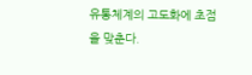유통체계의 고도화에 초점을 맞춘다.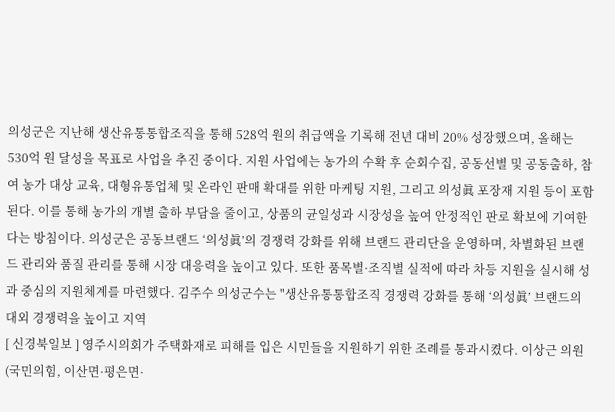의성군은 지난해 생산유통통합조직을 통해 528억 원의 취급액을 기록해 전년 대비 20% 성장했으며, 올해는 530억 원 달성을 목표로 사업을 추진 중이다. 지원 사업에는 농가의 수확 후 순회수집, 공동선별 및 공동출하, 참여 농가 대상 교육, 대형유통업체 및 온라인 판매 확대를 위한 마케팅 지원, 그리고 의성眞 포장재 지원 등이 포함된다. 이를 통해 농가의 개별 출하 부담을 줄이고, 상품의 균일성과 시장성을 높여 안정적인 판로 확보에 기여한다는 방침이다. 의성군은 공동브랜드 ‘의성眞’의 경쟁력 강화를 위해 브랜드 관리단을 운영하며, 차별화된 브랜드 관리와 품질 관리를 통해 시장 대응력을 높이고 있다. 또한 품목별·조직별 실적에 따라 차등 지원을 실시해 성과 중심의 지원체계를 마련했다. 김주수 의성군수는 "생산유통통합조직 경쟁력 강화를 통해 ‘의성眞’ 브랜드의 대외 경쟁력을 높이고 지역
[ 신경북일보 ] 영주시의회가 주택화재로 피해를 입은 시민들을 지원하기 위한 조례를 통과시켰다. 이상근 의원(국민의힘, 이산면·평은면·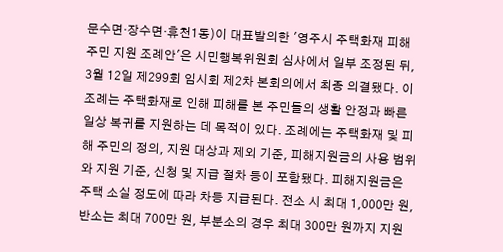문수면·장수면·휴천1동)이 대표발의한 '영주시 주택화재 피해 주민 지원 조례안'은 시민행복위원회 심사에서 일부 조정된 뒤, 3월 12일 제299회 임시회 제2차 본회의에서 최종 의결됐다. 이 조례는 주택화재로 인해 피해를 본 주민들의 생활 안정과 빠른 일상 복귀를 지원하는 데 목적이 있다. 조례에는 주택화재 및 피해 주민의 정의, 지원 대상과 제외 기준, 피해지원금의 사용 범위와 지원 기준, 신청 및 지급 절차 등이 포함됐다. 피해지원금은 주택 소실 정도에 따라 차등 지급된다. 전소 시 최대 1,000만 원, 반소는 최대 700만 원, 부분소의 경우 최대 300만 원까지 지원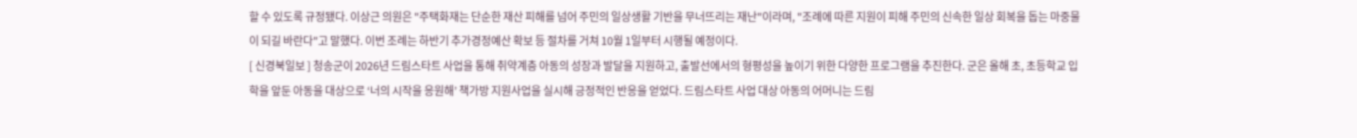할 수 있도록 규정됐다. 이상근 의원은 "주택화재는 단순한 재산 피해를 넘어 주민의 일상생활 기반을 무너뜨리는 재난"이라며, "조례에 따른 지원이 피해 주민의 신속한 일상 회복을 돕는 마중물이 되길 바란다"고 말했다. 이번 조례는 하반기 추가경정예산 확보 등 절차를 거쳐 10월 1일부터 시행될 예정이다.
[ 신경북일보 ] 청송군이 2026년 드림스타트 사업을 통해 취약계층 아동의 성장과 발달을 지원하고, 출발선에서의 형평성을 높이기 위한 다양한 프로그램을 추진한다. 군은 올해 초, 초등학교 입학을 앞둔 아동을 대상으로 ‘너의 시작을 응원해’ 책가방 지원사업을 실시해 긍정적인 반응을 얻었다. 드림스타트 사업 대상 아동의 어머니는 드림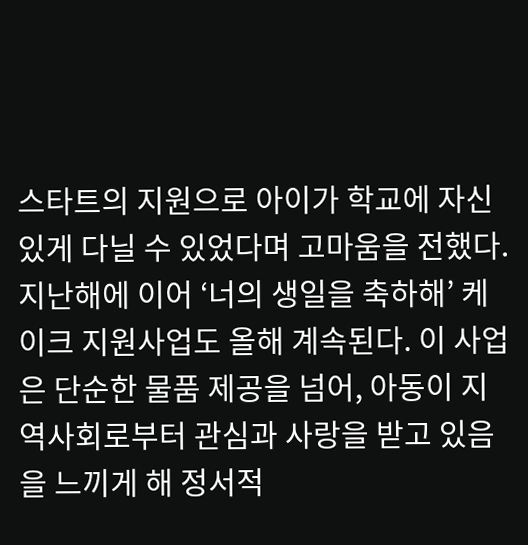스타트의 지원으로 아이가 학교에 자신 있게 다닐 수 있었다며 고마움을 전했다. 지난해에 이어 ‘너의 생일을 축하해’ 케이크 지원사업도 올해 계속된다. 이 사업은 단순한 물품 제공을 넘어, 아동이 지역사회로부터 관심과 사랑을 받고 있음을 느끼게 해 정서적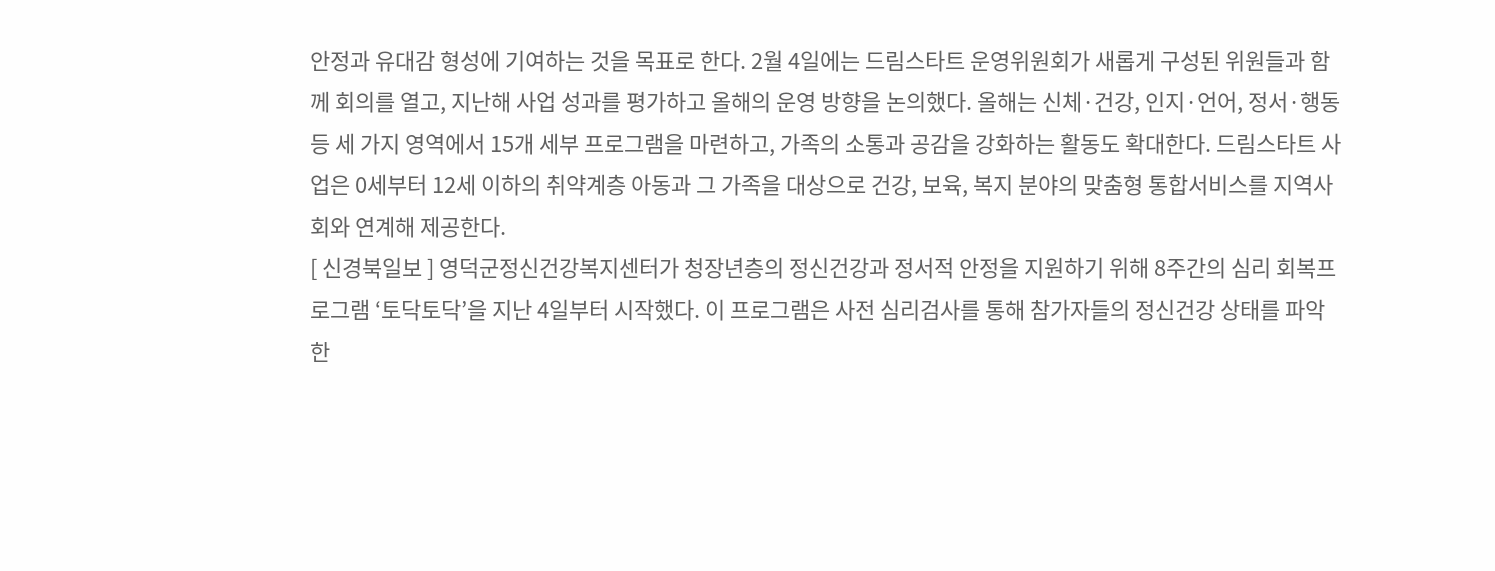안정과 유대감 형성에 기여하는 것을 목표로 한다. 2월 4일에는 드림스타트 운영위원회가 새롭게 구성된 위원들과 함께 회의를 열고, 지난해 사업 성과를 평가하고 올해의 운영 방향을 논의했다. 올해는 신체·건강, 인지·언어, 정서·행동 등 세 가지 영역에서 15개 세부 프로그램을 마련하고, 가족의 소통과 공감을 강화하는 활동도 확대한다. 드림스타트 사업은 0세부터 12세 이하의 취약계층 아동과 그 가족을 대상으로 건강, 보육, 복지 분야의 맞춤형 통합서비스를 지역사회와 연계해 제공한다.
[ 신경북일보 ] 영덕군정신건강복지센터가 청장년층의 정신건강과 정서적 안정을 지원하기 위해 8주간의 심리 회복프로그램 ‘토닥토닥’을 지난 4일부터 시작했다. 이 프로그램은 사전 심리검사를 통해 참가자들의 정신건강 상태를 파악한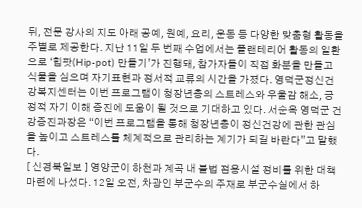뒤, 전문 강사의 지도 아래 공예, 원예, 요리, 운동 등 다양한 맞춤형 활동을 주별로 제공한다. 지난 11일 두 번째 수업에서는 플랜테리어 활동의 일환으로 ‘힙팟(Hip-pot) 만들기’가 진행돼, 참가자들이 직접 화분을 만들고 식물을 심으며 자기표현과 정서적 교류의 시간을 가졌다. 영덕군정신건강복지센터는 이번 프로그램이 청장년층의 스트레스와 우울감 해소, 긍정적 자기 이해 증진에 도움이 될 것으로 기대하고 있다. 서순옥 영덕군 건강증진과장은 “이번 프로그램을 통해 청장년층이 정신건강에 관한 관심을 높이고 스트레스를 체계적으로 관리하는 계기가 되길 바란다”고 말했다.
[ 신경북일보 ] 영양군이 하천과 계곡 내 불법 점용시설 정비를 위한 대책 마련에 나섰다. 12일 오전, 차광인 부군수의 주재로 부군수실에서 하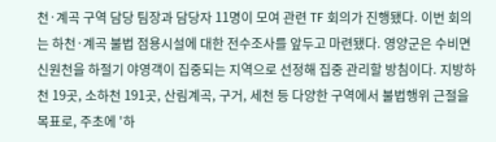천·계곡 구역 담당 팀장과 담당자 11명이 모여 관련 TF 회의가 진행됐다. 이번 회의는 하천·계곡 불법 점용시설에 대한 전수조사를 앞두고 마련됐다. 영양군은 수비면 신원천을 하절기 야영객이 집중되는 지역으로 선정해 집중 관리할 방침이다. 지방하천 19곳, 소하천 191곳, 산림계곡, 구거, 세천 등 다양한 구역에서 불법행위 근절을 목표로, 주초에 '하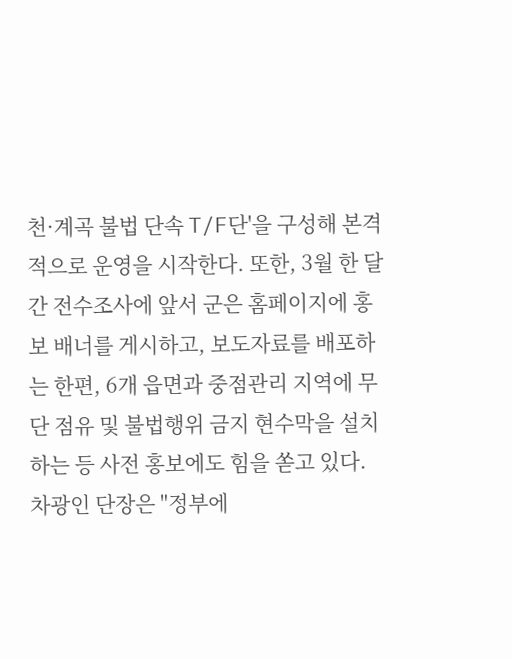천·계곡 불법 단속 T/F단'을 구성해 본격적으로 운영을 시작한다. 또한, 3월 한 달간 전수조사에 앞서 군은 홈페이지에 홍보 배너를 게시하고, 보도자료를 배포하는 한편, 6개 읍면과 중점관리 지역에 무단 점유 및 불법행위 금지 현수막을 설치하는 등 사전 홍보에도 힘을 쏟고 있다. 차광인 단장은 "정부에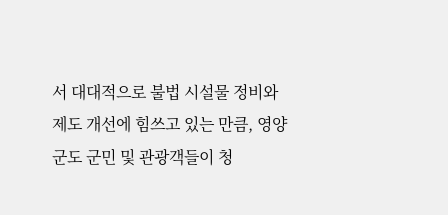서 대대적으로 불법 시설물 정비와 제도 개선에 힘쓰고 있는 만큼, 영양군도 군민 및 관광객들이 청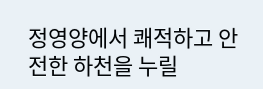정영양에서 쾌적하고 안전한 하천을 누릴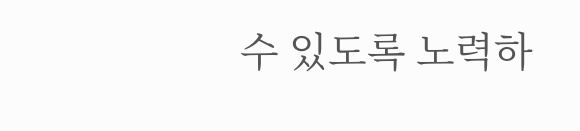수 있도록 노력하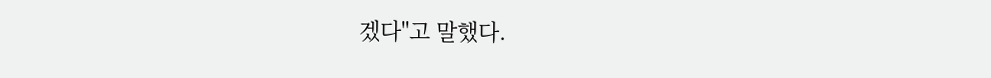겠다"고 말했다.